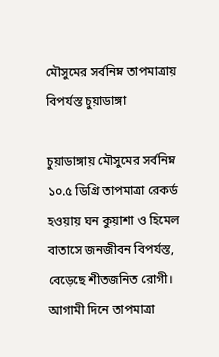মৌসুমের সর্বনিম্ন তাপমাত্রায় বিপর্যস্ত চুয়াডাঙ্গা

চুয়াডাঙ্গায় মৌসুমের সর্বনিম্ন ১০.৫ ডিগ্রি তাপমাত্রা রেকর্ড হওয়ায় ঘন কুয়াশা ও হিমেল বাতাসে জনজীবন বিপর্যস্ত, বেড়েছে শীতজনিত রোগী। আগামী দিনে তাপমাত্রা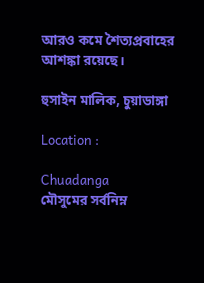আরও কমে শৈত্যপ্রবাহের আশঙ্কা রয়েছে।

হুসাইন মালিক, চুয়াডাঙ্গা

Location :

Chuadanga
মৌসুমের সর্বনিম্ন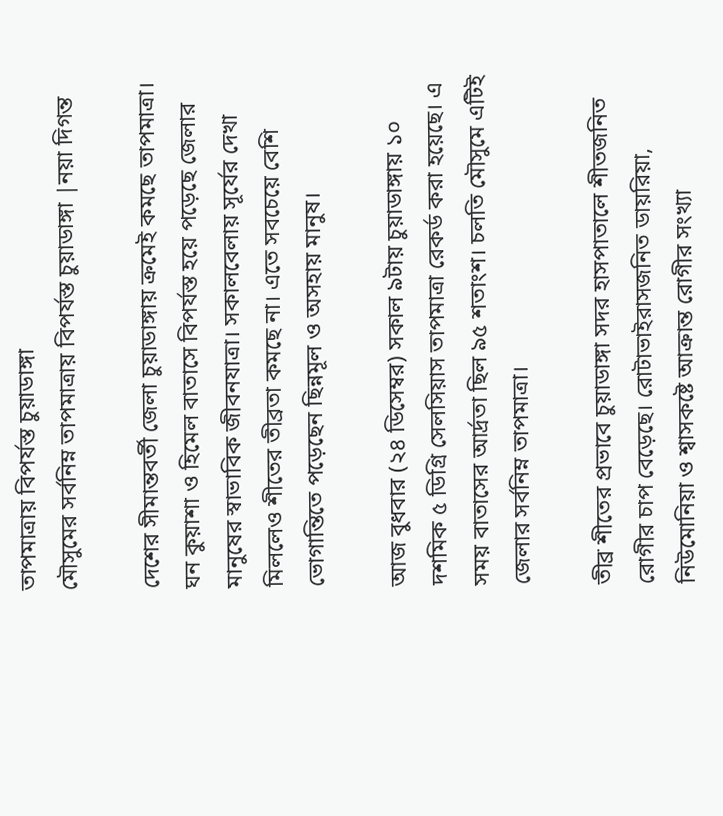তাপমাত্রায় বিপর্যস্ত চুয়াডাঙ্গা
মৌসুমের সর্বনিম্ন তাপমাত্রায় বিপর্যস্ত চুয়াডাঙ্গা |নয়া দিগন্ত

দেশের সীমান্তবর্তী জেলা চুয়াডাঙ্গায় ক্রমেই কমছে তাপমাত্রা। ঘন কুয়াশা ও হিমেল বাতাসে বিপর্যস্ত হয়ে পড়েছে জেলার মানুষের স্বাভাবিক জীবনযাত্রা। সকালবেলায় সূর্যের দেখা মিললেও শীতের তীব্রতা কমছে না। এতে সবচেয়ে বেশি ভোগান্তিতে পড়েছেন ছিন্নমূল ও অসহায় মানুষ।

আজ বুধবার (২৪ ডিসেম্বর) সকাল ৯টায় চুয়াডাঙ্গায় ১০ দশমিক ৫ ডিগ্রি সেলসিয়াস তাপমাত্রা রেকর্ড করা হয়েছে। এ সময় বাতাসের আর্দ্রতা ছিল ৯৫ শতাংশ। চলতি মৌসুমে এটিই জেলার সর্বনিম্ন তাপমাত্রা।

তীব্র শীতের প্রভাবে চুয়াডাঙ্গা সদর হাসপাতালে শীতজনিত রোগীর চাপ বেড়েছে। রোটাভাইরাসজনিত ডায়রিয়া, নিউমোনিয়া ও শ্বাসকষ্টে আক্রান্ত রোগীর সংখ্যা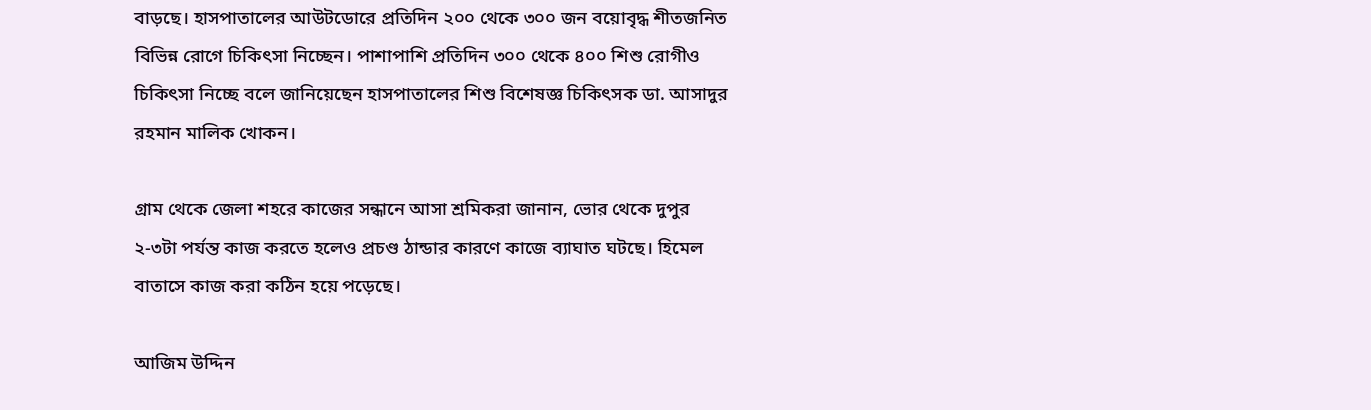বাড়ছে। হাসপাতালের আউটডোরে প্রতিদিন ২০০ থেকে ৩০০ জন বয়োবৃদ্ধ শীতজনিত বিভিন্ন রোগে চিকিৎসা নিচ্ছেন। পাশাপাশি প্রতিদিন ৩০০ থেকে ৪০০ শিশু রোগীও চিকিৎসা নিচ্ছে বলে জানিয়েছেন হাসপাতালের শিশু বিশেষজ্ঞ চিকিৎসক ডা. আসাদুর রহমান মালিক খোকন।

গ্রাম থেকে জেলা শহরে কাজের সন্ধানে আসা শ্রমিকরা জানান, ভোর থেকে দুপুর ২-৩টা পর্যন্ত কাজ করতে হলেও প্রচণ্ড ঠান্ডার কারণে কাজে ব্যাঘাত ঘটছে। হিমেল বাতাসে কাজ করা কঠিন হয়ে পড়েছে।

আজিম উদ্দিন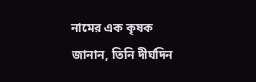নামের এক কৃষক জানান, তিনি দীর্ঘদিন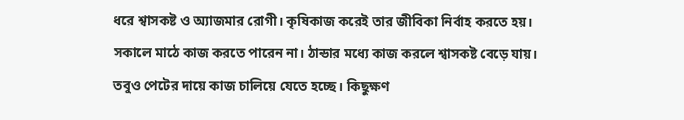ধরে শ্বাসকষ্ট ও অ্যাজমার রোগী। কৃষিকাজ করেই তার জীবিকা নির্বাহ করতে হয়। সকালে মাঠে কাজ করতে পারেন না। ঠান্ডার মধ্যে কাজ করলে শ্বাসকষ্ট বেড়ে যায়। তবুও পেটের দায়ে কাজ চালিয়ে যেতে হচ্ছে। কিছুক্ষণ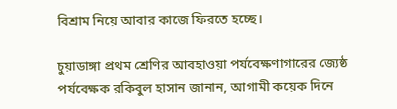বিশ্রাম নিয়ে আবার কাজে ফিরতে হচ্ছে।

চুয়াডাঙ্গা প্রথম শ্রেণির আবহাওয়া পর্যবেক্ষণাগারের জ্যেষ্ঠ পর্যবেক্ষক রকিবুল হাসান জানান, আগামী কয়েক দিনে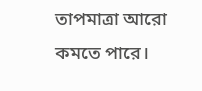তাপমাত্রা আরো কমতে পারে।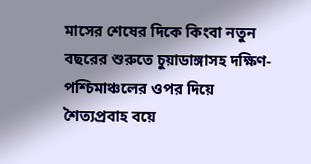মাসের শেষের দিকে কিংবা নতুন বছরের শুরুতে চুয়াডাঙ্গাসহ দক্ষিণ-পশ্চিমাঞ্চলের ওপর দিয়ে শৈত্যপ্রবাহ বয়ে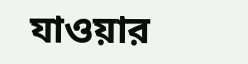যাওয়ার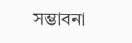সম্ভাবনা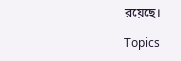রয়েছে।

Topics